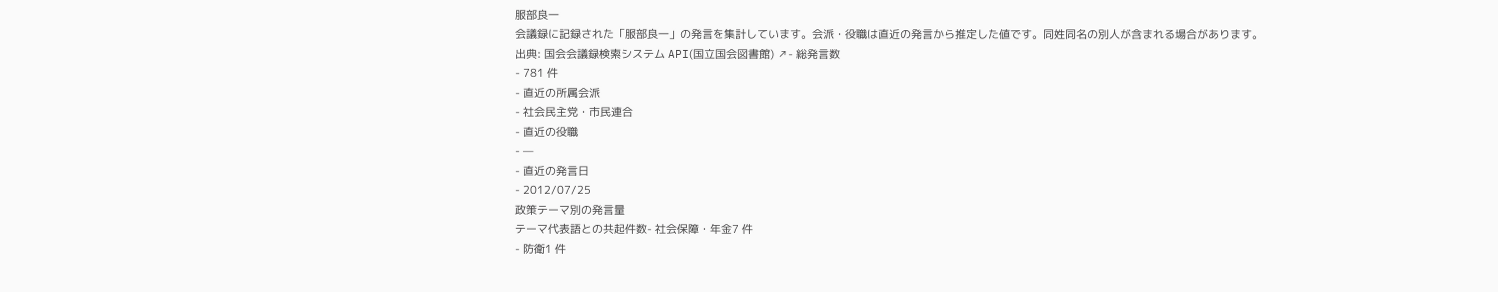服部良一
会議録に記録された「服部良一」の発言を集計しています。会派・役職は直近の発言から推定した値です。同姓同名の別人が含まれる場合があります。
出典: 国会会議録検索システム API(国立国会図書館) ↗- 総発言数
- 781 件
- 直近の所属会派
- 社会民主党・市民連合
- 直近の役職
- —
- 直近の発言日
- 2012/07/25
政策テーマ別の発言量
テーマ代表語との共起件数- 社会保障・年金7 件
- 防衛1 件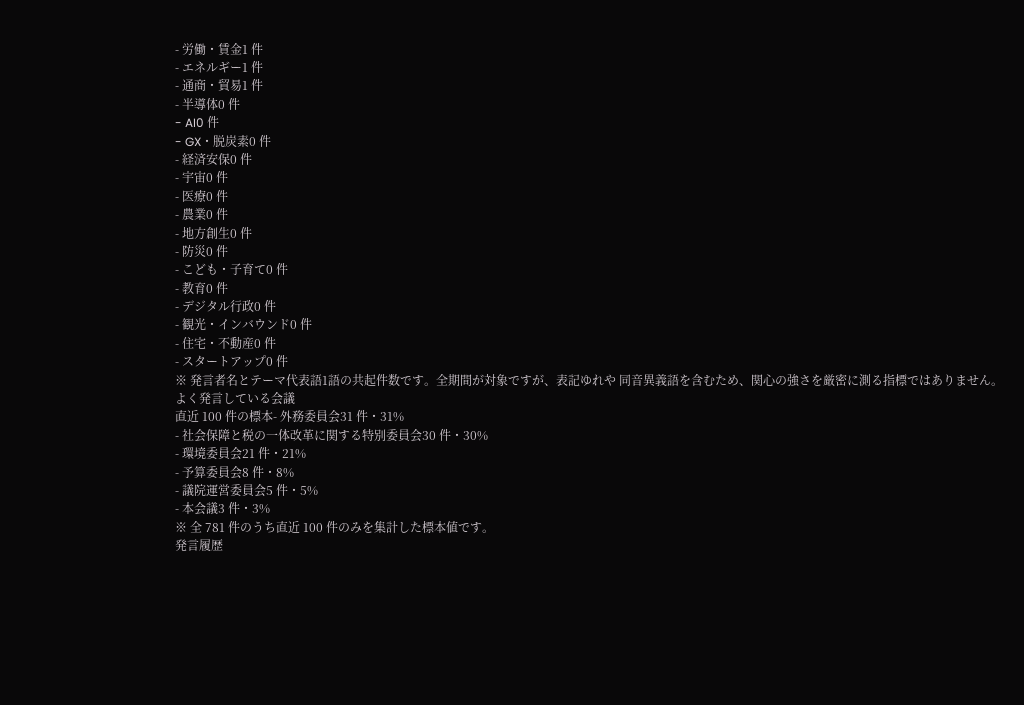- 労働・賃金1 件
- エネルギー1 件
- 通商・貿易1 件
- 半導体0 件
- AI0 件
- GX・脱炭素0 件
- 経済安保0 件
- 宇宙0 件
- 医療0 件
- 農業0 件
- 地方創生0 件
- 防災0 件
- こども・子育て0 件
- 教育0 件
- デジタル行政0 件
- 観光・インバウンド0 件
- 住宅・不動産0 件
- スタートアップ0 件
※ 発言者名とテーマ代表語1語の共起件数です。全期間が対象ですが、表記ゆれや 同音異義語を含むため、関心の強さを厳密に測る指標ではありません。
よく発言している会議
直近 100 件の標本- 外務委員会31 件・31%
- 社会保障と税の一体改革に関する特別委員会30 件・30%
- 環境委員会21 件・21%
- 予算委員会8 件・8%
- 議院運営委員会5 件・5%
- 本会議3 件・3%
※ 全 781 件のうち直近 100 件のみを集計した標本値です。
発言履歴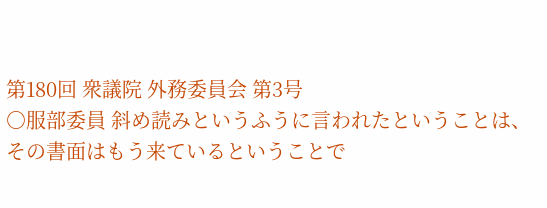第180回 衆議院 外務委員会 第3号
○服部委員 斜め読みというふうに言われたということは、その書面はもう来ているということで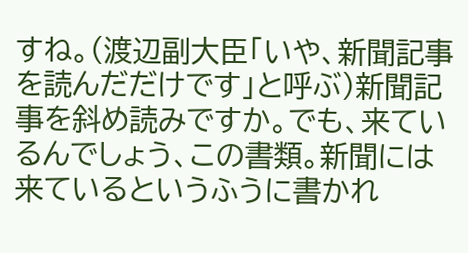すね。(渡辺副大臣「いや、新聞記事を読んだだけです」と呼ぶ)新聞記事を斜め読みですか。でも、来ているんでしょう、この書類。新聞には来ているというふうに書かれ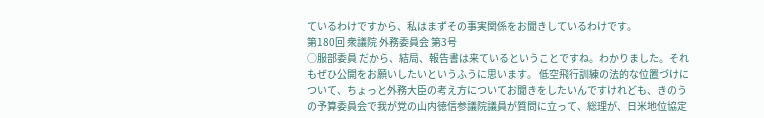ているわけですから、私はまずその事実関係をお聞きしているわけです。
第180回 衆議院 外務委員会 第3号
○服部委員 だから、結局、報告書は来ているということですね。わかりました。それもぜひ公開をお願いしたいというふうに思います。 低空飛行訓練の法的な位置づけについて、ちょっと外務大臣の考え方についてお聞きをしたいんですけれども、きのうの予算委員会で我が党の山内徳信参議院議員が質問に立って、総理が、日米地位協定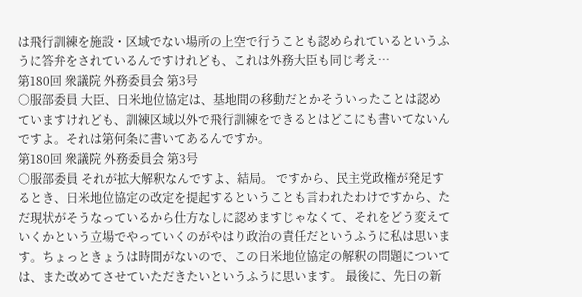は飛行訓練を施設・区域でない場所の上空で行うことも認められているというふうに答弁をされているんですけれども、これは外務大臣も同じ考え…
第180回 衆議院 外務委員会 第3号
○服部委員 大臣、日米地位協定は、基地間の移動だとかそういったことは認めていますけれども、訓練区域以外で飛行訓練をできるとはどこにも書いてないんですよ。それは第何条に書いてあるんですか。
第180回 衆議院 外務委員会 第3号
○服部委員 それが拡大解釈なんですよ、結局。 ですから、民主党政権が発足するとき、日米地位協定の改定を提起するということも言われたわけですから、ただ現状がそうなっているから仕方なしに認めますじゃなくて、それをどう変えていくかという立場でやっていくのがやはり政治の責任だというふうに私は思います。ちょっときょうは時間がないので、この日米地位協定の解釈の問題については、また改めてさせていただきたいというふうに思います。 最後に、先日の新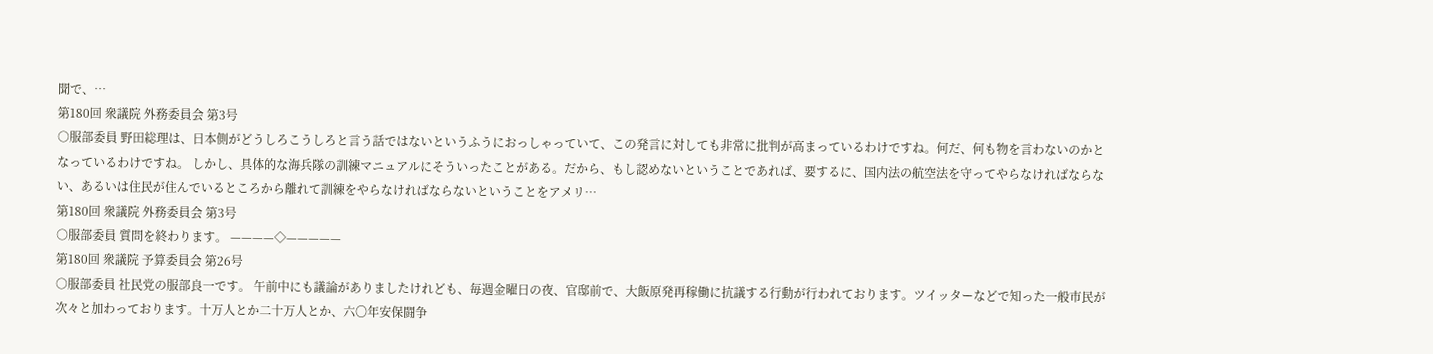聞で、…
第180回 衆議院 外務委員会 第3号
○服部委員 野田総理は、日本側がどうしろこうしろと言う話ではないというふうにおっしゃっていて、この発言に対しても非常に批判が高まっているわけですね。何だ、何も物を言わないのかとなっているわけですね。 しかし、具体的な海兵隊の訓練マニュアルにそういったことがある。だから、もし認めないということであれば、要するに、国内法の航空法を守ってやらなければならない、あるいは住民が住んでいるところから離れて訓練をやらなければならないということをアメリ…
第180回 衆議院 外務委員会 第3号
○服部委員 質問を終わります。 ————◇—————
第180回 衆議院 予算委員会 第26号
○服部委員 社民党の服部良一です。 午前中にも議論がありましたけれども、毎週金曜日の夜、官邸前で、大飯原発再稼働に抗議する行動が行われております。ツイッターなどで知った一般市民が次々と加わっております。十万人とか二十万人とか、六〇年安保闘争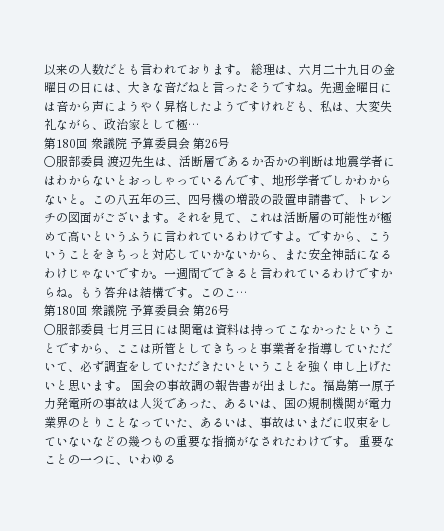以来の人数だとも言われております。 総理は、六月二十九日の金曜日の日には、大きな音だねと言ったそうですね。先週金曜日には音から声にようやく昇格したようですけれども、私は、大変失礼ながら、政治家として極…
第180回 衆議院 予算委員会 第26号
○服部委員 渡辺先生は、活断層であるか否かの判断は地震学者にはわからないとおっしゃっているんです、地形学者でしかわからないと。この八五年の三、四号機の増設の設置申請書で、トレンチの図面がございます。それを見て、これは活断層の可能性が極めて高いというふうに言われているわけですよ。ですから、こういうことをきちっと対応していかないから、また安全神話になるわけじゃないですか。一週間でできると言われているわけですからね。もう答弁は結構です。このこ…
第180回 衆議院 予算委員会 第26号
○服部委員 七月三日には関電は資料は持ってこなかったということですから、ここは所管としてきちっと事業者を指導していただいて、必ず調査をしていただきたいということを強く申し上げたいと思います。 国会の事故調の報告書が出ました。福島第一原子力発電所の事故は人災であった、あるいは、国の規制機関が電力業界のとりことなっていた、あるいは、事故はいまだに収束をしていないなどの幾つもの重要な指摘がなされたわけです。 重要なことの一つに、いわゆる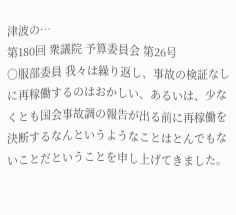津波の…
第180回 衆議院 予算委員会 第26号
○服部委員 我々は繰り返し、事故の検証なしに再稼働するのはおかしい、あるいは、少なくとも国会事故調の報告が出る前に再稼働を決断するなんというようなことはとんでもないことだということを申し上げてきました。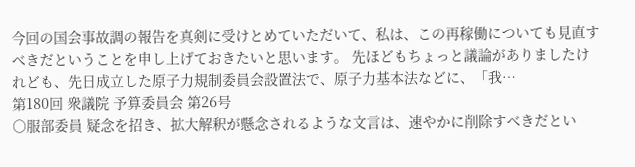今回の国会事故調の報告を真剣に受けとめていただいて、私は、この再稼働についても見直すべきだということを申し上げておきたいと思います。 先ほどもちょっと議論がありましたけれども、先日成立した原子力規制委員会設置法で、原子力基本法などに、「我…
第180回 衆議院 予算委員会 第26号
○服部委員 疑念を招き、拡大解釈が懸念されるような文言は、速やかに削除すべきだとい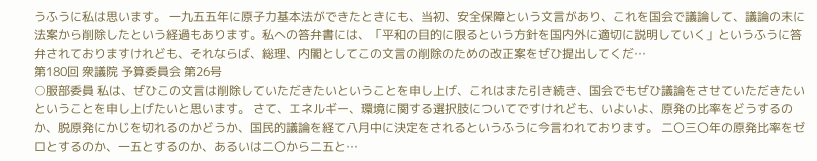うふうに私は思います。 一九五五年に原子力基本法ができたときにも、当初、安全保障という文言があり、これを国会で議論して、議論の末に法案から削除したという経過もあります。私への答弁書には、「平和の目的に限るという方針を国内外に適切に説明していく」というふうに答弁されておりますけれども、それならば、総理、内閣としてこの文言の削除のための改正案をぜひ提出してくだ…
第180回 衆議院 予算委員会 第26号
○服部委員 私は、ぜひこの文言は削除していただきたいということを申し上げ、これはまた引き続き、国会でもぜひ議論をさせていただきたいということを申し上げたいと思います。 さて、エネルギー、環境に関する選択肢についてですけれども、いよいよ、原発の比率をどうするのか、脱原発にかじを切れるのかどうか、国民的議論を経て八月中に決定をされるというふうに今言われております。 二〇三〇年の原発比率をゼロとするのか、一五とするのか、あるいは二〇から二五と…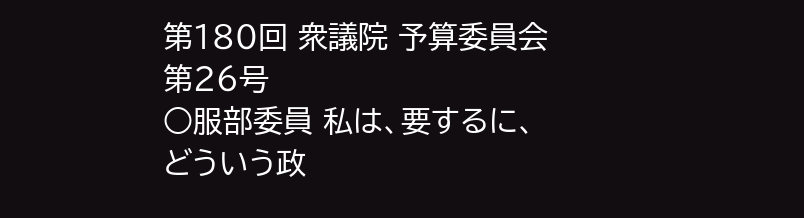第180回 衆議院 予算委員会 第26号
○服部委員 私は、要するに、どういう政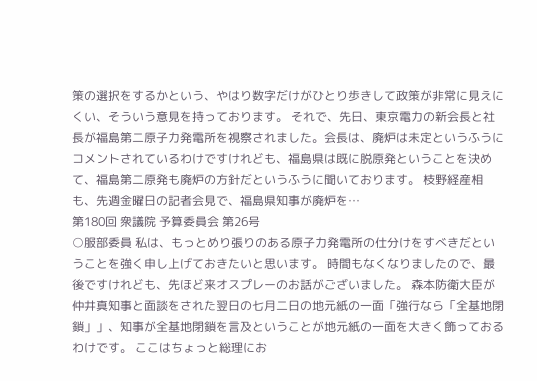策の選択をするかという、やはり数字だけがひとり歩きして政策が非常に見えにくい、そういう意見を持っております。 それで、先日、東京電力の新会長と社長が福島第二原子力発電所を視察されました。会長は、廃炉は未定というふうにコメントされているわけですけれども、福島県は既に脱原発ということを決めて、福島第二原発も廃炉の方針だというふうに聞いております。 枝野経産相も、先週金曜日の記者会見で、福島県知事が廃炉を…
第180回 衆議院 予算委員会 第26号
○服部委員 私は、もっとめり張りのある原子力発電所の仕分けをすべきだということを強く申し上げておきたいと思います。 時間もなくなりましたので、最後ですけれども、先ほど来オスプレーのお話がございました。 森本防衛大臣が仲井真知事と面談をされた翌日の七月二日の地元紙の一面「強行なら「全基地閉鎖」」、知事が全基地閉鎖を言及ということが地元紙の一面を大きく飾っておるわけです。 ここはちょっと総理にお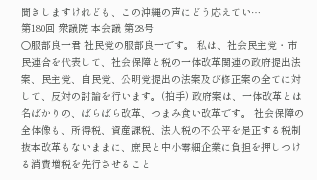聞きしますけれども、この沖縄の声にどう応えてい…
第180回 衆議院 本会議 第28号
○服部良一君 社民党の服部良一です。 私は、社会民主党・市民連合を代表して、社会保障と税の一体改革関連の政府提出法案、民主党、自民党、公明党提出の法案及び修正案の全てに対して、反対の討論を行います。(拍手) 政府案は、一体改革とは名ばかりの、ばらばら改革、つまみ食い改革です。 社会保障の全体像も、所得税、資産課税、法人税の不公平を是正する税制抜本改革もないままに、庶民と中小零細企業に負担を押しつける消費増税を先行させること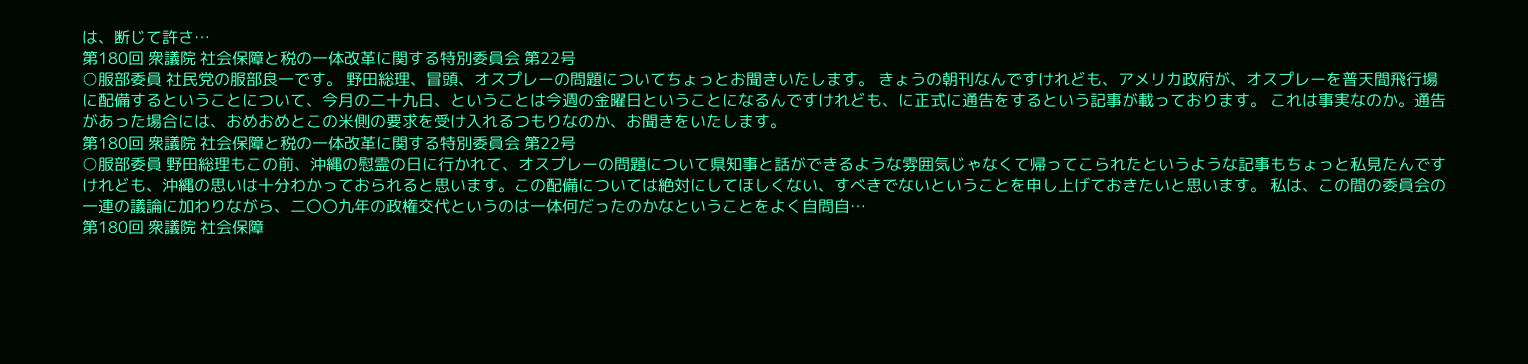は、断じて許さ…
第180回 衆議院 社会保障と税の一体改革に関する特別委員会 第22号
○服部委員 社民党の服部良一です。 野田総理、冒頭、オスプレーの問題についてちょっとお聞きいたします。 きょうの朝刊なんですけれども、アメリカ政府が、オスプレーを普天間飛行場に配備するということについて、今月の二十九日、ということは今週の金曜日ということになるんですけれども、に正式に通告をするという記事が載っております。 これは事実なのか。通告があった場合には、おめおめとこの米側の要求を受け入れるつもりなのか、お聞きをいたします。
第180回 衆議院 社会保障と税の一体改革に関する特別委員会 第22号
○服部委員 野田総理もこの前、沖縄の慰霊の日に行かれて、オスプレーの問題について県知事と話ができるような雰囲気じゃなくて帰ってこられたというような記事もちょっと私見たんですけれども、沖縄の思いは十分わかっておられると思います。この配備については絶対にしてほしくない、すべきでないということを申し上げておきたいと思います。 私は、この間の委員会の一連の議論に加わりながら、二〇〇九年の政権交代というのは一体何だったのかなということをよく自問自…
第180回 衆議院 社会保障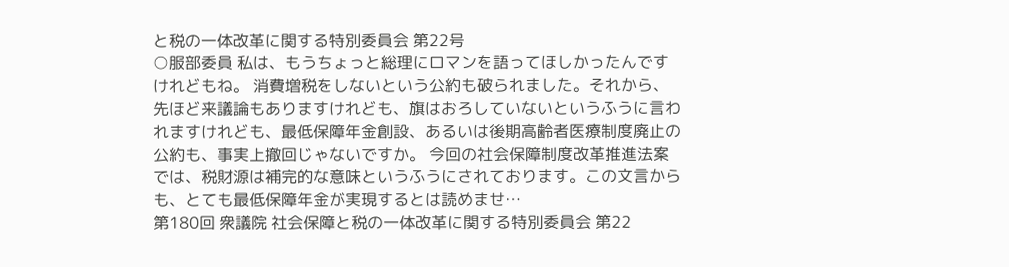と税の一体改革に関する特別委員会 第22号
○服部委員 私は、もうちょっと総理にロマンを語ってほしかったんですけれどもね。 消費増税をしないという公約も破られました。それから、先ほど来議論もありますけれども、旗はおろしていないというふうに言われますけれども、最低保障年金創設、あるいは後期高齢者医療制度廃止の公約も、事実上撤回じゃないですか。 今回の社会保障制度改革推進法案では、税財源は補完的な意味というふうにされております。この文言からも、とても最低保障年金が実現するとは読めませ…
第180回 衆議院 社会保障と税の一体改革に関する特別委員会 第22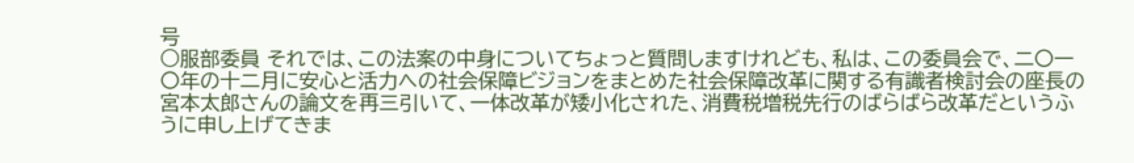号
○服部委員 それでは、この法案の中身についてちょっと質問しますけれども、私は、この委員会で、二〇一〇年の十二月に安心と活力への社会保障ビジョンをまとめた社会保障改革に関する有識者検討会の座長の宮本太郎さんの論文を再三引いて、一体改革が矮小化された、消費税増税先行のばらばら改革だというふうに申し上げてきま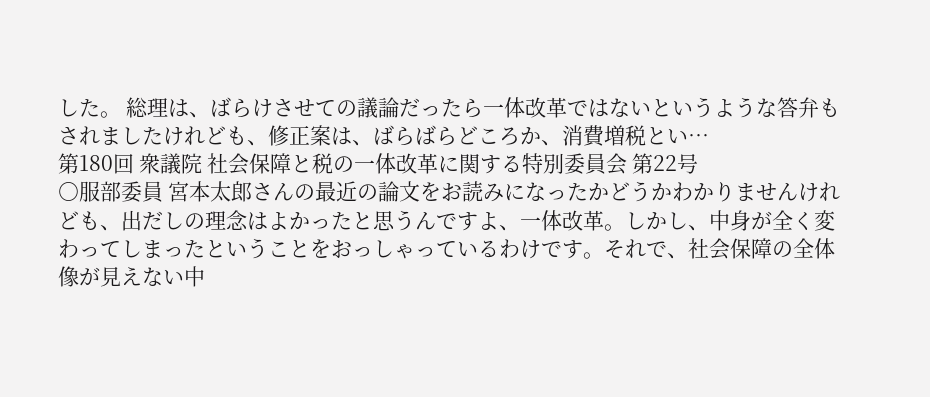した。 総理は、ばらけさせての議論だったら一体改革ではないというような答弁もされましたけれども、修正案は、ばらばらどころか、消費増税とい…
第180回 衆議院 社会保障と税の一体改革に関する特別委員会 第22号
○服部委員 宮本太郎さんの最近の論文をお読みになったかどうかわかりませんけれども、出だしの理念はよかったと思うんですよ、一体改革。しかし、中身が全く変わってしまったということをおっしゃっているわけです。それで、社会保障の全体像が見えない中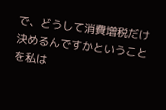で、どうして消費増税だけ決めるんですかということを私は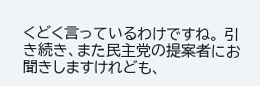くどく言っているわけですね。 引き続き、また民主党の提案者にお聞きしますけれども、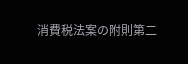消費税法案の附則第二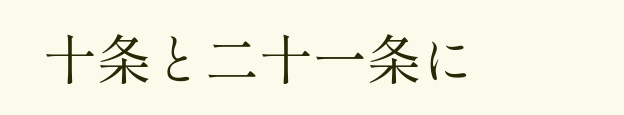十条と二十一条に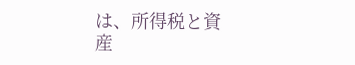は、所得税と資産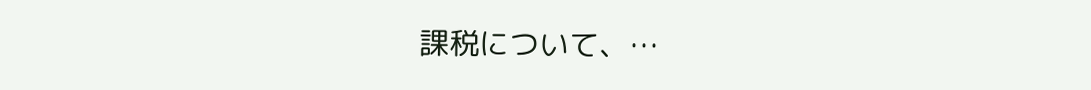課税について、…